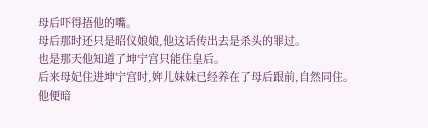母后吓得捂他的嘴。
母后那时还只是昭仪娘娘,他这话传出去是杀头的罪过。
也是那天他知道了坤宁宫只能住皇后。
后来母妃住进坤宁宫时,姩儿妹妹已经养在了母后跟前,自然同住。
他便暗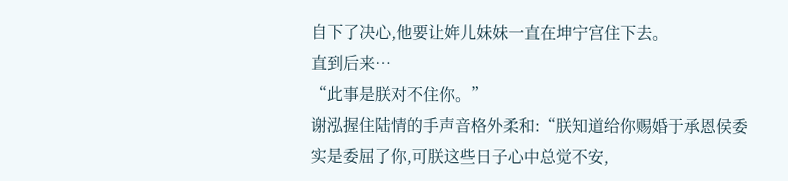自下了决心,他要让姩儿妹妹一直在坤宁宫住下去。
直到后来…
“此事是朕对不住你。”
谢泓握住陆情的手声音格外柔和:“朕知道给你赐婚于承恩侯委实是委屈了你,可朕这些日子心中总觉不安,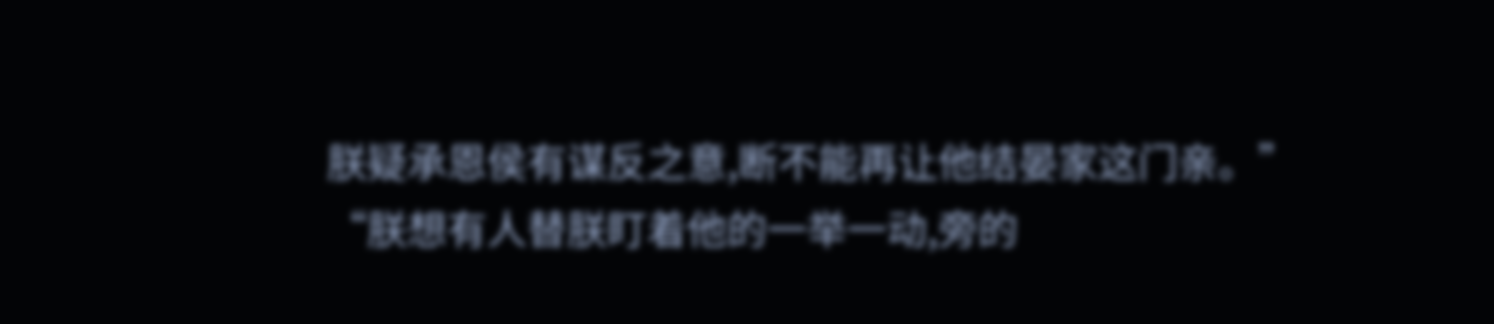朕疑承恩侯有谋反之意,断不能再让他结晏家这门亲。”
“朕想有人替朕盯着他的一举一动,旁的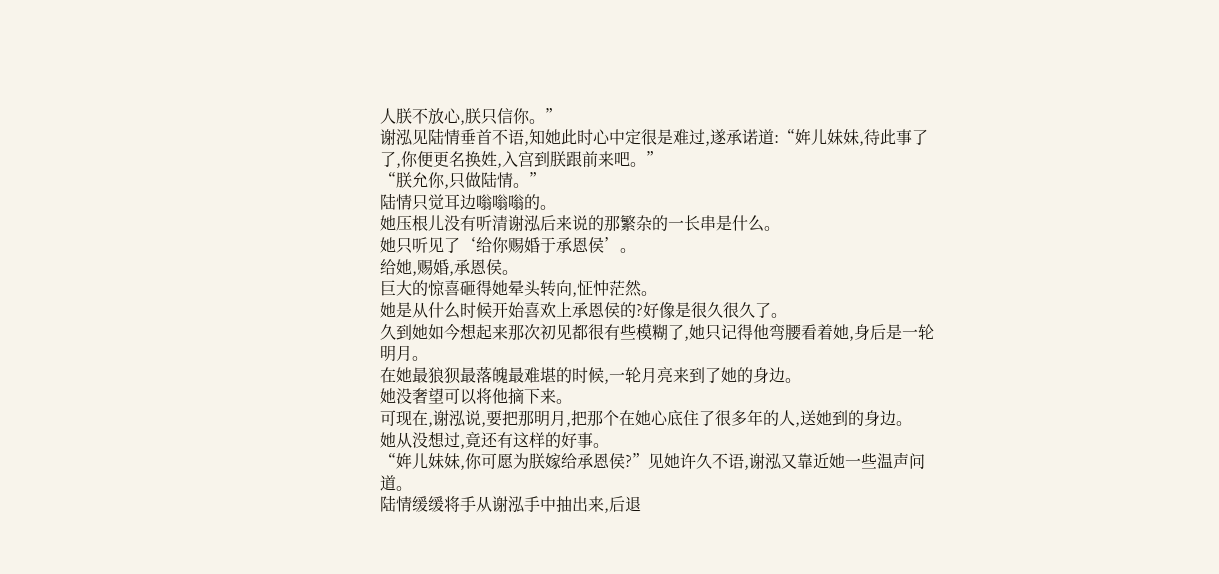人朕不放心,朕只信你。”
谢泓见陆情垂首不语,知她此时心中定很是难过,遂承诺道:“姩儿妹妹,待此事了了,你便更名换姓,入宫到朕跟前来吧。”
“朕允你,只做陆情。”
陆情只觉耳边嗡嗡嗡的。
她压根儿没有听清谢泓后来说的那繁杂的一长串是什么。
她只听见了‘给你赐婚于承恩侯’。
给她,赐婚,承恩侯。
巨大的惊喜砸得她晕头转向,怔忡茫然。
她是从什么时候开始喜欢上承恩侯的?好像是很久很久了。
久到她如今想起来那次初见都很有些模糊了,她只记得他弯腰看着她,身后是一轮明月。
在她最狼狈最落魄最难堪的时候,一轮月亮来到了她的身边。
她没奢望可以将他摘下来。
可现在,谢泓说,要把那明月,把那个在她心底住了很多年的人,送她到的身边。
她从没想过,竟还有这样的好事。
“姩儿妹妹,你可愿为朕嫁给承恩侯?”见她许久不语,谢泓又靠近她一些温声问道。
陆情缓缓将手从谢泓手中抽出来,后退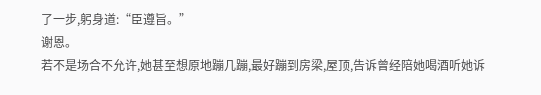了一步,躬身道:“臣遵旨。”
谢恩。
若不是场合不允许,她甚至想原地蹦几蹦,最好蹦到房梁,屋顶,告诉曾经陪她喝酒听她诉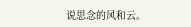说思念的风和云。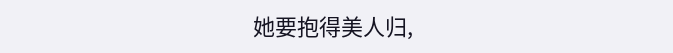她要抱得美人归,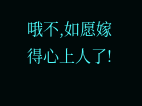哦不,如愿嫁得心上人了!